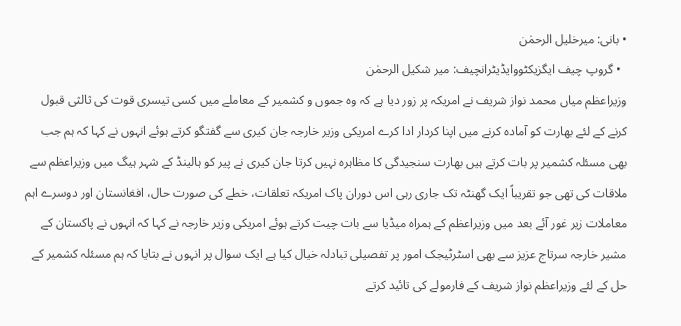• بانی: میرخلیل الرحمٰن
  • گروپ چیف ایگزیکٹووایڈیٹرانچیف: میر شکیل الرحمٰن
وزیراعظم میاں محمد نواز شریف نے امریکہ پر زور دیا ہے کہ وہ جموں و کشمیر کے معاملے میں کسی تیسری قوت کی ثالثی قبول کرنے کے لئے بھارت کو آمادہ کرنے میں اپنا کردار ادا کرے امریکی وزیر خارجہ جان کیری سے گفتگو کرتے ہوئے انہوں نے کہا کہ ہم جب بھی مسئلہ کشمیر پر بات کرتے ہیں بھارت سنجیدگی کا مظاہرہ نہیں کرتا جان کیری نے پیر کو ہالینڈ کے شہر ہیگ میں وزیراعظم سے ملاقات کی تھی جو تقریباً ایک گھنٹہ تک جاری رہی اس دوران پاک امریکہ تعلقات، خطے کی صورت حال، افغانستان اور دوسرے اہم معاملات زیر غور آئے بعد میں وزیراعظم کے ہمراہ میڈیا سے بات چیت کرتے ہوئے امریکی وزیر خارجہ نے کہا کہ انہوں نے پاکستان کے مشیر خارجہ سرتاج عزیز سے بھی اسٹرٹیجک امور پر تفصیلی تبادلہ خیال کیا ہے ایک سوال پر انہوں نے بتایا کہ ہم مسئلہ کشمیر کے حل کے لئے وزیراعظم نواز شریف کے فارمولے کی تائید کرتے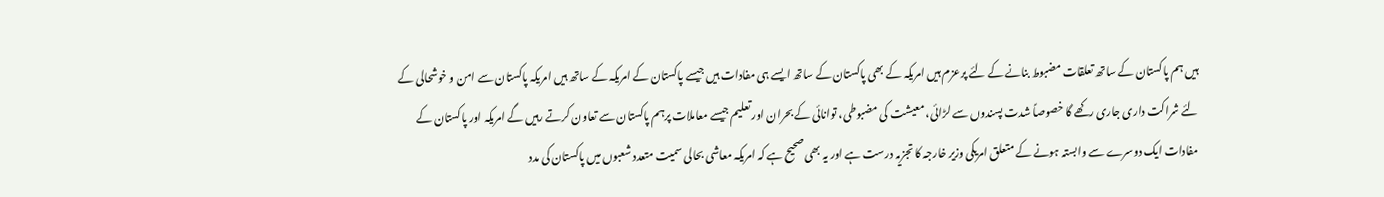ہیں ہم پاکستان کے ساتھ تعلقات مضبوط بنانے کے لئے پرعزم ہیں امریکہ کے بھی پاکستان کے ساتھ ایسے ہی مفادات ہیں جیسے پاکستان کے امریکہ کے ساتھ ہیں امریکہ پاکستان سے امن و خوشحالی کے لئے شراکت داری جاری رکھے گا خصوصاً شدت پسندوں سے لڑائی، معیشت کی مضبوطی، توانائی کے بحران اور تعلیم جیسے معاملات پرہم پاکستان سے تعاون کرتے رہیں گے امریکہ اور پاکستان کے مفادات ایک دوسرے سے وابستہ ہونے کے متعلق امریکی وزیر خارجہ کا تجزیہ درست ہے اور یہ بھی صحیح ہے کہ امریکہ معاشی بحالی سمیت متعدد شعبوں میں پاکستان کی مدد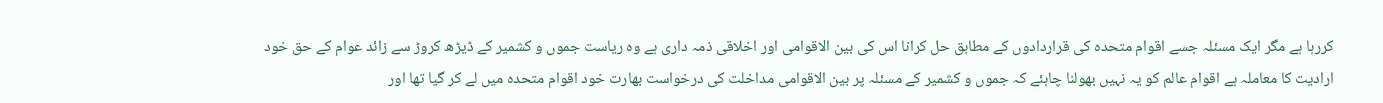کررہا ہے مگر ایک مسئلہ جسے اقوام متحدہ کی قراردادوں کے مطابق حل کرانا اس کی بین الاقوامی اور اخلاقی ذمہ داری ہے وہ ریاست جموں و کشمیر کے ڈیڑھ کروڑ سے زائد عوام کے حق خود ارادیت کا معاملہ ہے اقوام عالم کو یہ نہیں بھولنا چاہئے کہ جموں و کشمیر کے مسئلہ پر بین الاقوامی مداخلت کی درخواست بھارت خود اقوام متحدہ میں لے کر گیا تھا اور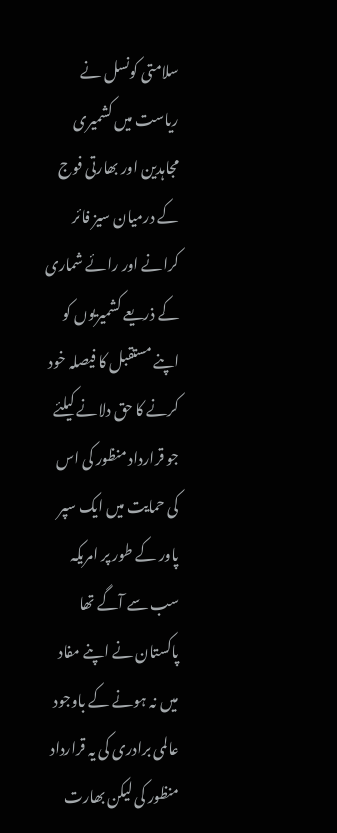سلامتی کونسل نے ریاست میں کشمیری مجاہدین اور بھارتی فوج کے درمیان سیز فائر کرانے اور رائے شماری کے ذریعے کشمیریوں کو اپنے مستقبل کا فیصلہ خود کرنے کا حق دلانے کیلئے جو قرارداد منظور کی اس کی حمایت میں ایک سپر پاور کے طور پر امریکہ سب سے آگے تھا پاکستان نے اپنے مفاد میں نہ ہونے کے باوجود عالمی برادری کی یہ قرارداد منظور کی لیکن بھارت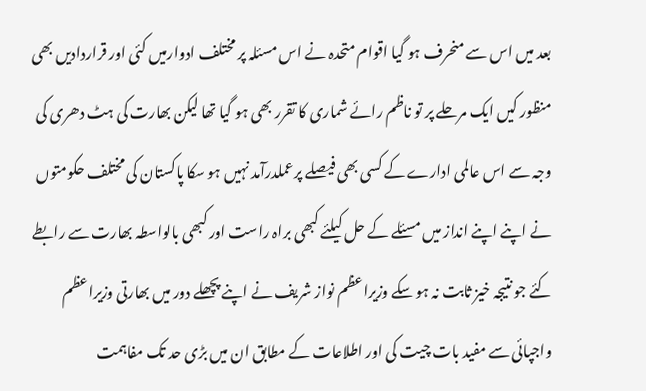بعد میں اس سے منحرف ہو گیا اقوام متحدہ نے اس مسئلہ پر مختلف ادوارمیں کئی اور قراردادیں بھی منظور کیں ایک مرحلے پر تو ناظم رائے شماری کا تقرر بھی ہو گیا تھا لیکن بھارت کی ہٹ دھری کی وجہ سے اس عالمی ادارے کے کسی بھی فیصلے پرعملدرآمد نہیں ہو سکا پاکستان کی مختلف حکومتوں نے اپنے اپنے انداز میں مسئلے کے حل کیلئے کبھی براہ راست اور کبھی بالواسطہ بھارت سے رابطے کئے جو نتیجہ خیز ثابت نہ ہو سکے وزیراعظم نواز شریف نے اپنے پچھلے دور میں بھارتی وزیراعظم واجپائی سے مفید بات چیت کی اور اطلاعات کے مطابق ان میں بڑی حد تک مفاہمت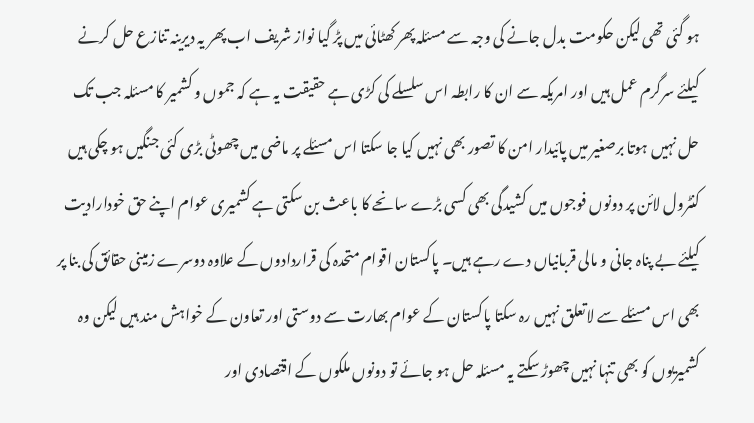ہو گئی تھی لیکن حکومت بدل جانے کی وجہ سے مسئلہ پھر کھٹائی میں پڑ گیا نواز شریف اب پھر یہ دیرینہ تنازع حل کرنے کیلئے سرگرم عمل ہیں اور امریکہ سے ان کا رابطہ اس سلسلے کی کڑی ہے حقیقت یہ ہے کہ جموں و کشمیر کا مسئلہ جب تک حل نہیں ہوتا برصغیر میں پائیدار امن کا تصور بھی نہیں کیا جا سکتا اس مسئلے پر ماضی میں چھوٹی بڑی کئی جنگیں ہو چکی ہیں کنٹرول لائن پر دونوں فوجوں میں کشیدگی بھی کسی بڑے سانحے کا باعث بن سکتی ہے کشمیری عوام اپنے حق خودارادیت کیلئے بے پناہ جانی و مالی قربانیاں دے رہے ہیں۔ پاکستان اقوام متحدہ کی قراردادوں کے علاوہ دوسرے زمینی حقائق کی بنا پر بھی اس مسئلے سے لاتعلق نہیں رہ سکتا پاکستان کے عوام بھارت سے دوستی اور تعاون کے خواہش مند ہیں لیکن وہ کشمیریوں کو بھی تنہا نہیں چھوڑ سکتے یہ مسئلہ حل ہو جائے تو دونوں ملکوں کے اقتصادی اور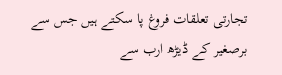تجارتی تعلقات فروغ پا سکتے ہیں جس سے برصغیر کے ڈیڑھ ارب سے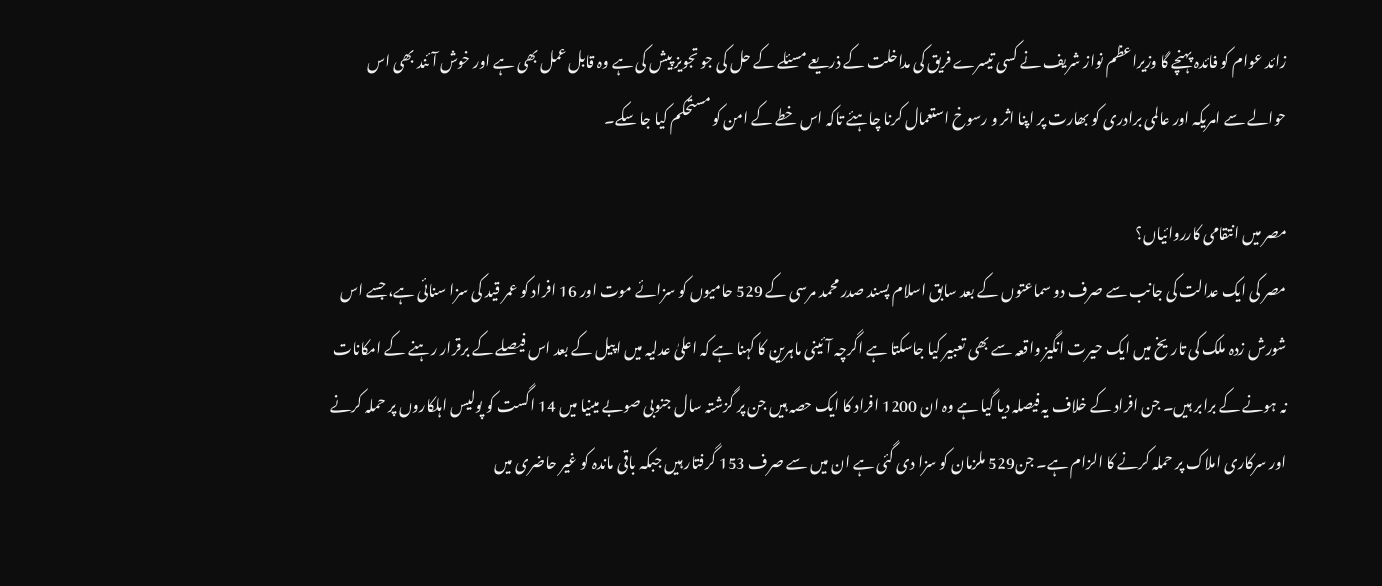زائد عوام کو فائدہ پہنچے گا وزیراعظم نواز شریف نے کسی تیسرے فریق کی مداخلت کے ذریعے مسئلے کے حل کی جو تجویز پیش کی ہے وہ قابل عمل بھی ہے اور خوش آئند بھی اس حوالے سے امریکہ اور عالمی برادری کو بھارت پر اپنا اثر و رسوخ استعمال کرنا چاہئے تاکہ اس خطے کے امن کو مستحکم کیا جا سکے۔

مصر میں انتقامی کارروائیاں؟
مصر کی ایک عدالت کی جانب سے صرف دو سماعتوں کے بعد سابق اسلام پسند صدر محمد مرسی کے 529 حامیوں کو سزائے موت اور 16 افراد کو عمر قید کی سزا سنائی ہے، جسے اس شورش زدہ ملک کی تاریخ میں ایک حیرت انگیز واقعہ سے بھی تعبیر کیا جاسکتا ہے اگرچہ آئینی ماہرین کا کہنا ہے کہ اعلیٰ عدلیہ میں اپیل کے بعد اس فیصلے کے برقرار رہنے کے امکانات نہ ہونے کے برابر ہیں۔ جن افراد کے خلاف یہ فیصلہ دیا گیا ہے وہ ان 1200 افراد کا ایک حصہ ہیں جن پر گزشتہ سال جنوبی صوبے مینیا میں 14 اگست کو پولیس اہلکاروں پر حملہ کرنے اور سرکاری املاک پر حملہ کرنے کا الزام ہے۔ جن529 ملزمان کو سزا دی گئی ہے ان میں سے صرف 153 گرفتار ہیں جبکہ باقی ماندہ کو غیر حاضری میں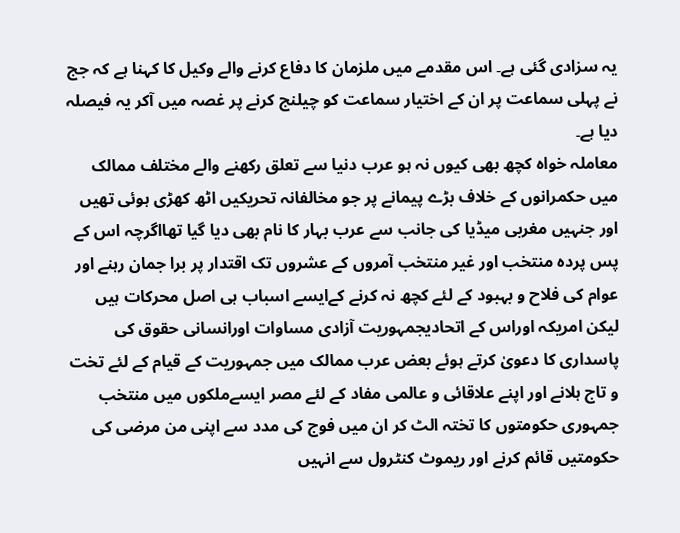یہ سزادی گئی ہے۔ اس مقدمے میں ملزمان کا دفاع کرنے والے وکیل کا کہنا ہے کہ جج نے پہلی سماعت پر ان کے اختیار سماعت کو چیلنج کرنے پر غصہ میں آکر یہ فیصلہ دیا ہے۔
معاملہ خواہ کچھ بھی کیوں نہ ہو عرب دنیا سے تعلق رکھنے والے مختلف ممالک میں حکمرانوں کے خلاف بڑے پیمانے پر جو مخالفانہ تحریکیں اٹھ کھڑی ہوئی تھیں اور جنہیں مغربی میڈیا کی جانب سے عرب بہار کا نام بھی دیا گیا تھااگرچہ اس کے پس پردہ منتخب اور غیر منتخب آمروں کے عشروں تک اقتدار پر برا جمان رہنے اور عوام کی فلاح و بہبود کے لئے کچھ نہ کرنے کےایسے اسباب ہی اصل محرکات ہیں لیکن امریکہ اوراس کے اتحادیجمہوریت آزادی مساوات اورانسانی حقوق کی پاسداری کا دعویٰ کرتے ہوئے بعض عرب ممالک میں جمہوریت کے قیام کے لئے تخت و تاج ہلانے اور اپنے علاقائی و عالمی مفاد کے لئے مصر ایسےملکوں میں منتخب جمہوری حکومتوں کا تختہ الٹ کر ان میں فوج کی مدد سے اپنی من مرضی کی حکومتیں قائم کرنے اور ریموٹ کنٹرول سے انہیں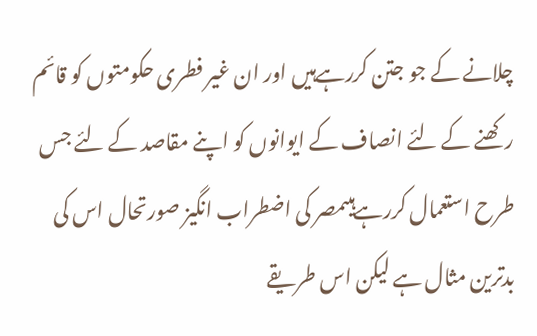چلانے کے جو جتن کررہےہیں اور ان غیر فطری حکومتوں کو قائم رکھنے کے لئے انصاف کے ایوانوں کو اپنے مقاصد کے لئے جس طرح استعمال کررہےہیںمصر کی اضطراب انگیز صورتحال اس کی بدترین مثال ہے لیکن اس طریقے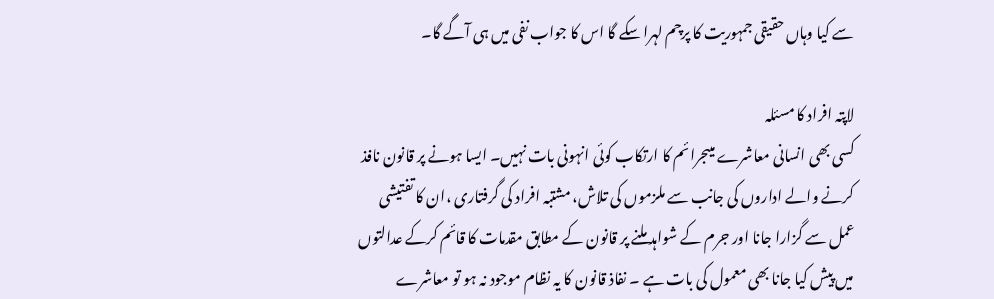سے کیا وہاں حقیقی جمہوریت کا پرچم لہرا سکے گا اس کا جواب نفی میں ہی آگے گا۔

لاپتہ افراد کا مسئلہ
کسی بھی انسانی معاشرے میںجرائم کا ارتکاب کوئی انہونی بات نہیں۔ ایسا ہونے پر قانون نافذ کرنے والے اداروں کی جانب سے ملزموں کی تلاش، مشتبہ افراد کی گرفتاری ،ان کا تفتیشی عمل سے گزارا جانا اور جرم کے شواہد ملنے پر قانون کے مطابق مقدمات کا قائم کرکے عدالتوں میں پیش کیا جانا بھی معمول کی بات ہے ۔ نفاذ قانون کا یہ نظام موجود نہ ہو تو معاشرے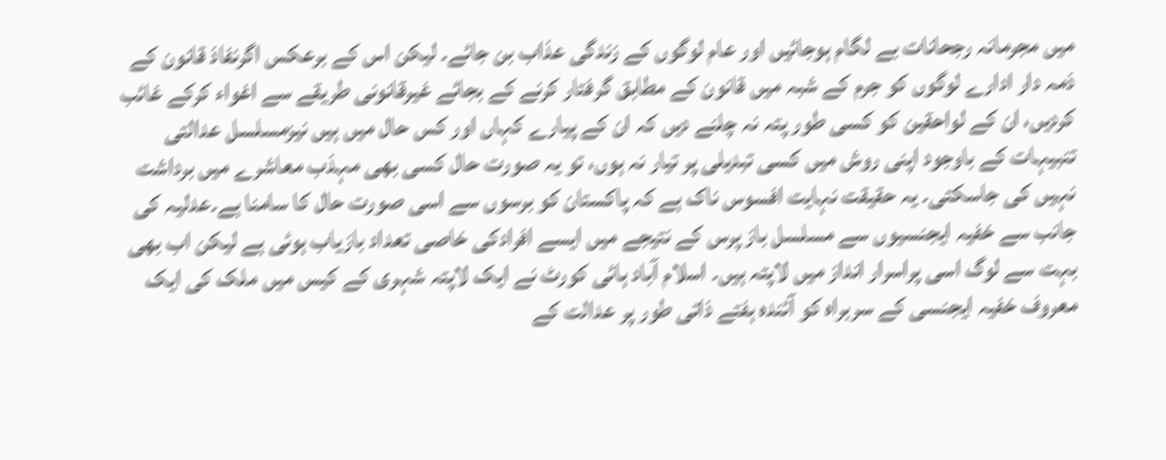میں مجرمانہ رجحانات بے لگام ہوجائیں اور عام لوگوں کے زندگی عذاب بن جائے۔ لیکن اس کے برعکس اگرنفاذ قانون کے ذمہ دار ادارے لوگوں کو جرم کے شبہ میں قانون کے مطابق گرفتار کرنے کے بجائے غیرقانونی طریقے سے اغواء کرکے غائب کردیں، ان کے لواحقین کو کسی طور پتہ نہ چلنے دیں کہ ان کے پیارے کہاں اور کس حال میں ہیں نیزمسلسل عدالتی تنبیہات کے باوجود اپنی روش میں کسی تبدیلی پر تیار نہ ہوں، تو یہ صورت حال کسی بھی مہذب معاشرے میں برداشت نہیں کی جاسکتی۔ یہ حقیقت نہایت افسوس ناک ہے کہ پاکستان کو برسوں سے اسی صورت حال کا سامنا ہے۔عدلیہ کی جانب سے خفیہ ایجنسیوں سے مسلسل باز پرس کے نتیجے میں ایسے افرادکی خاصی تعداد بازیاب ہوئی ہے لیکن اب بھی بہت سے لوگ اسی پراسرار انداز میں لاپتہ ہیں۔ اسلام آباد ہائی کورٹ نے ایک لاپتہ شہری کے کیس میں ملک کی ایک معروف خفیہ ایجنسی کے سربراہ کو آئندہ ہفتے ذاتی طور پر عدالت کے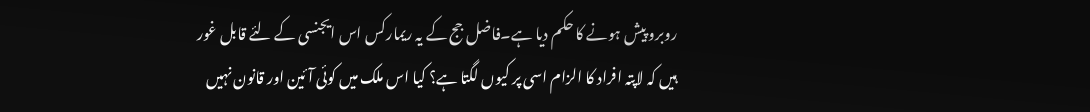روبرو پیش ہونے کا حکم دیا ہے۔فاضل جج کے یہ ریمارکس اس ایجنسی کے لئے قابل غور ہیں کہ لاپتہ افراد کا الزام اسی پر کیوں لگتا ہے؟ کیا اس ملک میں کوئی آئین اور قانون نہیں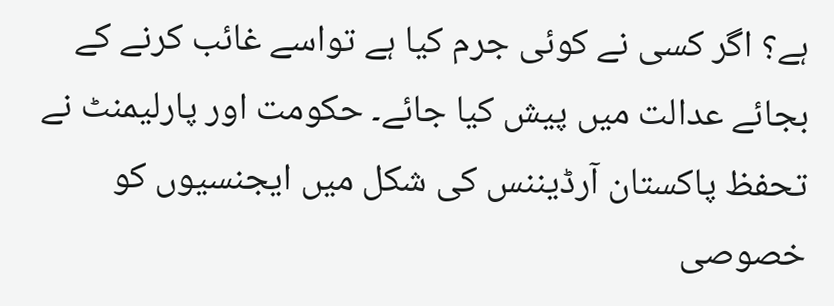ہے؟ اگر کسی نے کوئی جرم کیا ہے تواسے غائب کرنے کے بجائے عدالت میں پیش کیا جائے۔ حکومت اور پارلیمنٹ نے تحفظ پاکستان آرڈیننس کی شکل میں ایجنسیوں کو خصوصی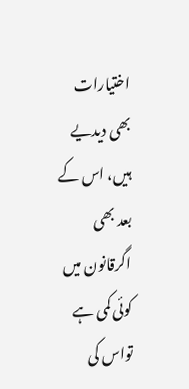اختیارات بھی دیدیے ہیں، اس کے بعد بھی اگرقانون میں کوئی کمی ہے تواس کی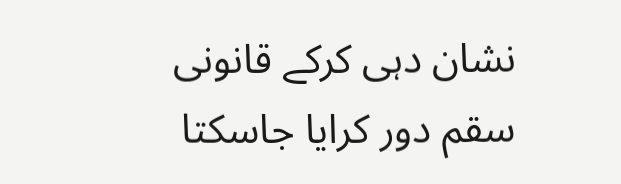نشان دہی کرکے قانونی سقم دور کرایا جاسکتا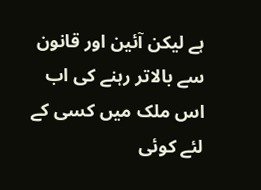ہے لیکن آئین اور قانون سے بالاتر رہنے کی اب اس ملک میں کسی کے لئے کوئی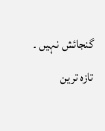گنجائش نہیں ۔
تازہ ترین